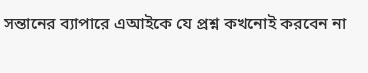সন্তানের ব্যাপারে এআইকে যে প্রশ্ন কখনোই করবেন না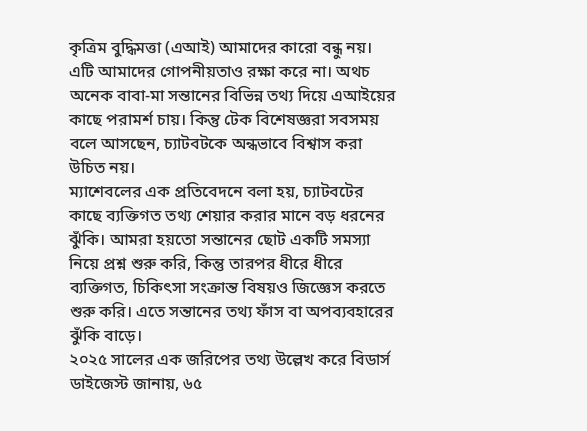কৃত্রিম বুদ্ধিমত্তা (এআই) আমাদের কারো বন্ধু নয়। এটি আমাদের গোপনীয়তাও রক্ষা করে না। অথচ অনেক বাবা-মা সন্তানের বিভিন্ন তথ্য দিয়ে এআইয়ের কাছে পরামর্শ চায়। কিন্তু টেক বিশেষজ্ঞরা সবসময় বলে আসছেন, চ্যাটবটকে অন্ধভাবে বিশ্বাস করা উচিত নয়।
ম্যাশেবলের এক প্রতিবেদনে বলা হয়, চ্যাটবটের কাছে ব্যক্তিগত তথ্য শেয়ার করার মানে বড় ধরনের ঝুঁকি। আমরা হয়তো সন্তানের ছোট একটি সমস্যা নিয়ে প্রশ্ন শুরু করি, কিন্তু তারপর ধীরে ধীরে ব্যক্তিগত, চিকিৎসা সংক্রান্ত বিষয়ও জিজ্ঞেস করতে শুরু করি। এতে সন্তানের তথ্য ফাঁস বা অপব্যবহারের ঝুঁকি বাড়ে।
২০২৫ সালের এক জরিপের তথ্য উল্লেখ করে বিডার্স ডাইজেস্ট জানায়, ৬৫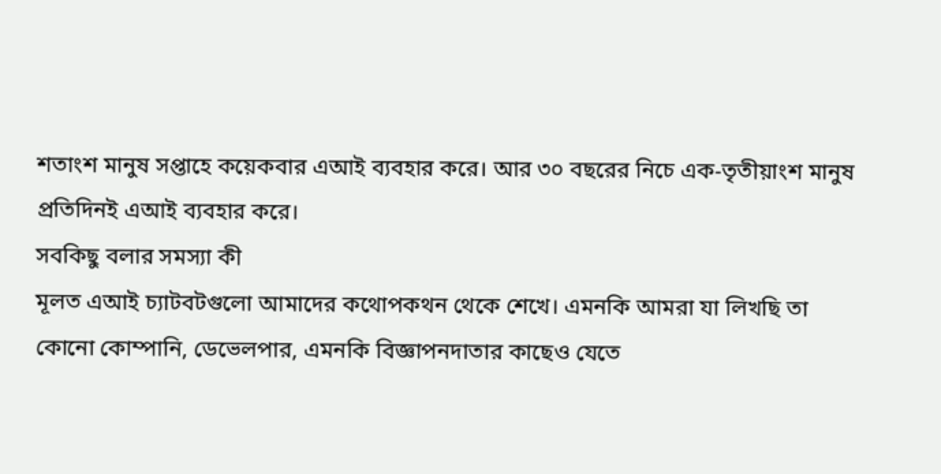শতাংশ মানুষ সপ্তাহে কয়েকবার এআই ব্যবহার করে। আর ৩০ বছরের নিচে এক-তৃতীয়াংশ মানুষ প্রতিদিনই এআই ব্যবহার করে।
সবকিছু বলার সমস্যা কী
মূলত এআই চ্যাটবটগুলো আমাদের কথোপকথন থেকে শেখে। এমনকি আমরা যা লিখছি তা কোনো কোম্পানি, ডেভেলপার, এমনকি বিজ্ঞাপনদাতার কাছেও যেতে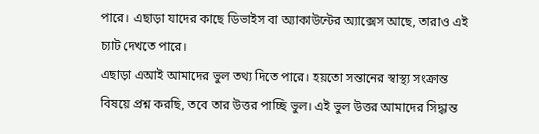পারে। এছাড়া যাদের কাছে ডিভাইস বা অ্যাকাউন্টের অ্যাক্সেস আছে, তারাও এই চ্যাট দেখতে পারে।
এছাড়া এআই আমাদের ভুল তথ্য দিতে পারে। হয়তো সন্তানের স্বাস্থ্য সংক্রান্ত বিষয়ে প্রশ্ন করছি, তবে তার উত্তর পাচ্ছি ভুল। এই ভুল উত্তর আমাদের সিদ্ধান্ত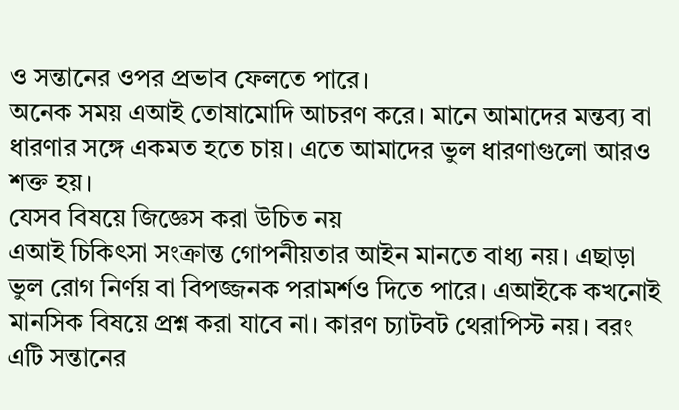ও সন্তানের ওপর প্রভাব ফেলতে পারে।
অনেক সময় এআই তোষামোদি আচরণ করে। মানে আমাদের মন্তব্য বা ধারণার সঙ্গে একমত হতে চায়। এতে আমাদের ভুল ধারণাগুলো আরও শক্ত হয়।
যেসব বিষয়ে জিজ্ঞেস করা উচিত নয়
এআই চিকিৎসা সংক্রান্ত গোপনীয়তার আইন মানতে বাধ্য নয়। এছাড়া ভুল রোগ নির্ণয় বা বিপজ্জনক পরামর্শও দিতে পারে। এআইকে কখনোই মানসিক বিষয়ে প্রশ্ন করা যাবে না। কারণ চ্যাটবট থেরাপিস্ট নয়। বরং এটি সন্তানের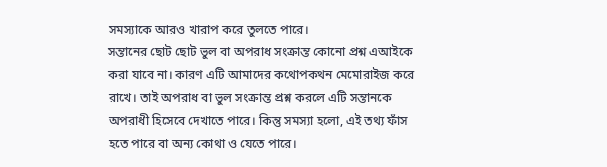সমস্যাকে আরও খারাপ করে তুলতে পারে।
সন্তানের ছোট ছোট ভুল বা অপরাধ সংক্রান্ত কোনো প্রশ্ন এআইকে করা যাবে না। কারণ এটি আমাদের কথোপকথন মেমোরাইজ করে রাখে। তাই অপরাধ বা ভুল সংক্রান্ত প্রশ্ন করলে এটি সন্তানকে অপরাধী হিসেবে দেখাতে পারে। কিন্তু সমস্যা হলো, এই তথ্য ফাঁস হতে পারে বা অন্য কোথা ও যেতে পারে।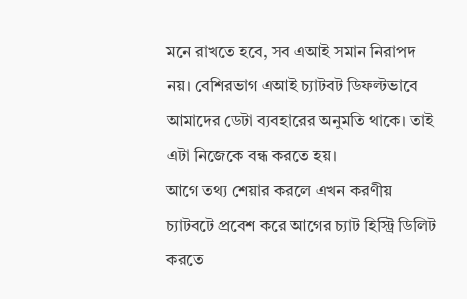মনে রাখতে হবে, সব এআই সমান নিরাপদ নয়। বেশিরভাগ এআই চ্যাটবট ডিফল্টভাবে আমাদের ডেটা ব্যবহারের অনুমতি থাকে। তাই এটা নিজেকে বন্ধ করতে হয়।
আগে তথ্য শেয়ার করলে এখন করণীয়
চ্যাটবটে প্রবেশ করে আগের চ্যাট হিস্ট্রি ডিলিট করতে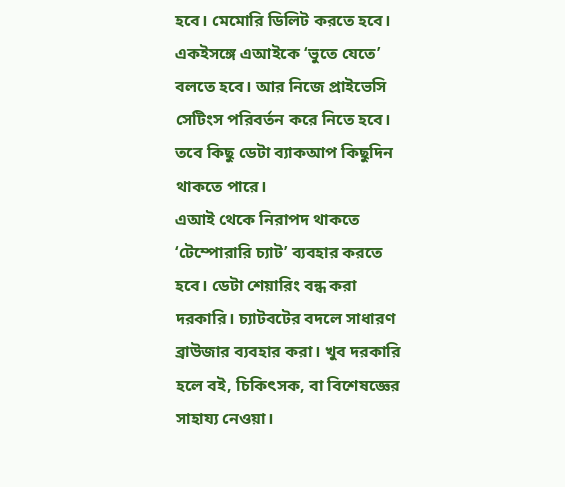হবে। মেমোরি ডিলিট করতে হবে। একইসঙ্গে এআইকে ‘ভুতে যেতে’ বলতে হবে। আর নিজে প্রাইভেসি সেটিংস পরিবর্তন করে নিতে হবে। তবে কিছু ডেটা ব্যাকআপ কিছুদিন থাকতে পারে।
এআই থেকে নিরাপদ থাকতে ‘টেম্পোরারি চ্যাট’ ব্যবহার করতে হবে। ডেটা শেয়ারিং বন্ধ করা দরকারি। চ্যাটবটের বদলে সাধারণ ব্রাউজার ব্যবহার করা। খুব দরকারি হলে বই, চিকিৎসক, বা বিশেষজ্ঞের সাহায্য নেওয়া।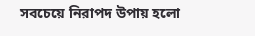সবচেয়ে নিরাপদ উপায় হলো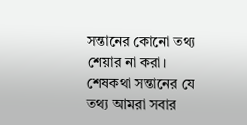সন্তানের কোনো তথ্য শেয়ার না করা।
শেষকথা সন্তানের যে তথ্য আমরা সবার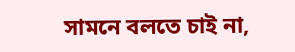সামনে বলতে চাই না,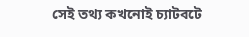সেই তথ্য কখনোই চ্যাটবটে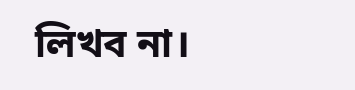লিখব না।